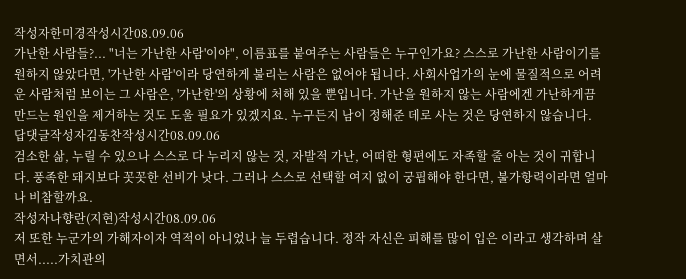작성자한미경작성시간08.09.06
가난한 사람들?... "너는 가난한 사람'이야", 이름표를 붙여주는 사람들은 누구인가요? 스스로 가난한 사람이기를 원하지 않았다면, '가난한 사람'이라 당연하게 불리는 사람은 없어야 됩니다. 사회사업가의 눈에 물질적으로 어려운 사람처럼 보이는 그 사람은, '가난한'의 상황에 처해 있을 뿐입니다. 가난을 원하지 않는 사람에겐 가난하게끔 만드는 원인을 제거하는 것도 도울 필요가 있겠지요. 누구든지 남이 정해준 데로 사는 것은 당연하지 않습니다.
답댓글작성자김동찬작성시간08.09.06
검소한 삶, 누릴 수 있으나 스스로 다 누리지 않는 것, 자발적 가난, 어떠한 형편에도 자족할 줄 아는 것이 귀합니다. 풍족한 돼지보다 꼿꼿한 선비가 낫다. 그러나 스스로 선택할 여지 없이 궁핍해야 한다면, 불가항력이라면 얼마나 비참할까요.
작성자나향란(지현)작성시간08.09.06
저 또한 누군가의 가해자이자 역적이 아니었나 늘 두렵습니다. 정작 자신은 피해를 많이 입은 이라고 생각하며 살면서.....가치관의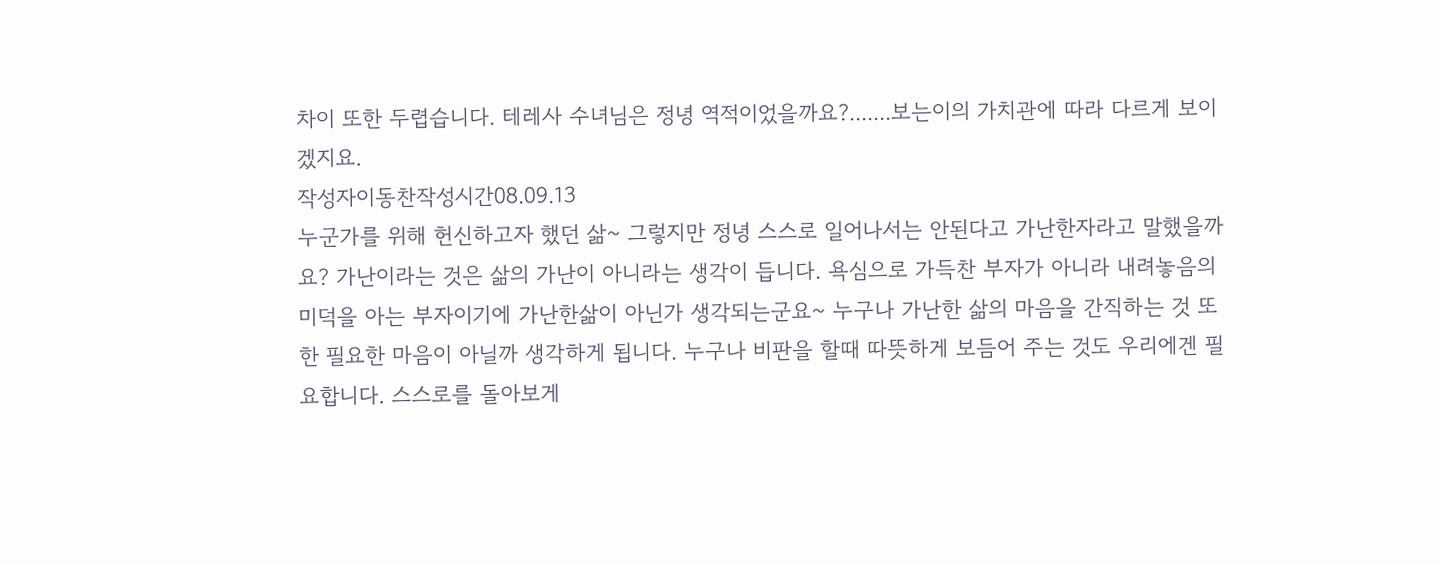차이 또한 두렵습니다. 테레사 수녀님은 정녕 역적이었을까요?.......보는이의 가치관에 따라 다르게 보이겠지요.
작성자이동찬작성시간08.09.13
누군가를 위해 헌신하고자 했던 삶~ 그렇지만 정녕 스스로 일어나서는 안된다고 가난한자라고 말했을까요? 가난이라는 것은 삶의 가난이 아니라는 생각이 듭니다. 욕심으로 가득찬 부자가 아니라 내려놓음의 미덕을 아는 부자이기에 가난한삶이 아닌가 생각되는군요~ 누구나 가난한 삶의 마음을 간직하는 것 또한 필요한 마음이 아닐까 생각하게 됩니다. 누구나 비판을 할때 따뜻하게 보듬어 주는 것도 우리에겐 필요합니다. 스스로를 돌아보게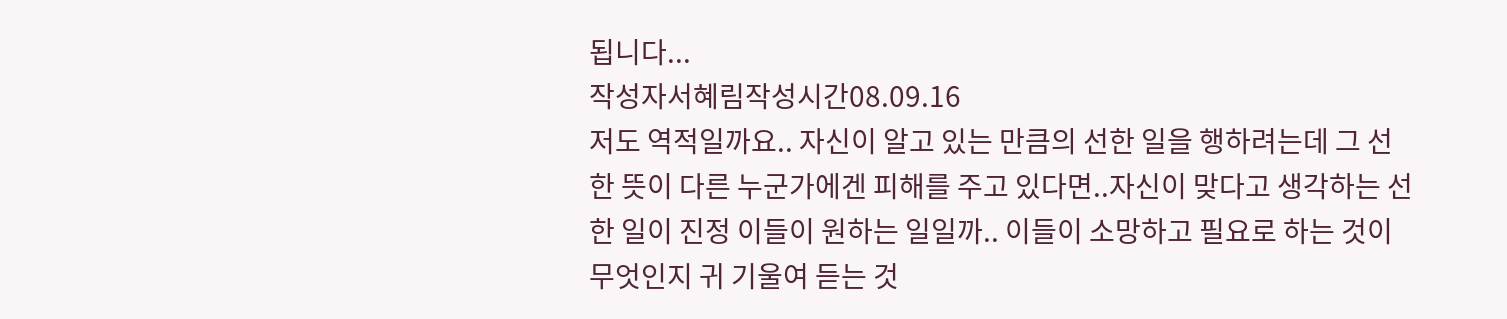됩니다...
작성자서혜림작성시간08.09.16
저도 역적일까요.. 자신이 알고 있는 만큼의 선한 일을 행하려는데 그 선한 뜻이 다른 누군가에겐 피해를 주고 있다면..자신이 맞다고 생각하는 선한 일이 진정 이들이 원하는 일일까.. 이들이 소망하고 필요로 하는 것이 무엇인지 귀 기울여 듣는 것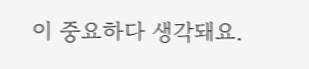이 중요하다 생각돼요.